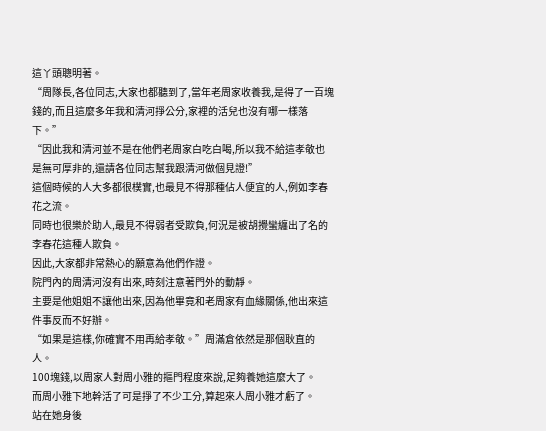這丫頭聰明著。
“周隊長,各位同志,大家也都聽到了,當年老周家收養我,是得了一百塊錢的,而且這麼多年我和清河掙公分,家裡的活兒也沒有哪一樣落下。”
“因此我和清河並不是在他們老周家白吃白喝,所以我不給這孝敬也是無可厚非的,還請各位同志幫我跟清河做個見證!”
這個時候的人大多都很樸實,也最見不得那種佔人便宜的人,例如李春花之流。
同時也很樂於助人,最見不得弱者受欺負,何況是被胡攪蠻纏出了名的李春花這種人欺負。
因此,大家都非常熱心的願意為他們作證。
院門內的周清河沒有出來,時刻注意著門外的動靜。
主要是他姐姐不讓他出來,因為他畢竟和老周家有血緣關係,他出來這件事反而不好辦。
“如果是這樣,你確實不用再給孝敬。”周滿倉依然是那個耿直的人。
100塊錢,以周家人對周小雅的摳門程度來說,足夠養她這麼大了。
而周小雅下地幹活了可是掙了不少工分,算起來人周小雅才虧了。
站在她身後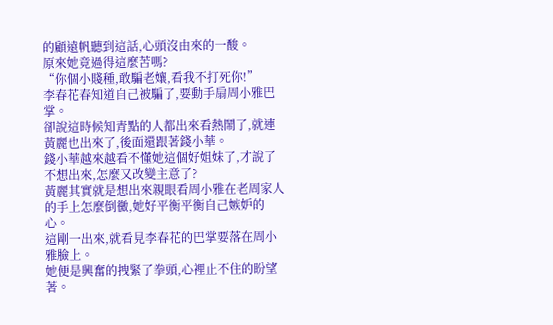的顧遠帆聽到這話,心頭沒由來的一酸。
原來她竟過得這麼苦嗎?
“你個小賤種,敢騙老孃,看我不打死你!”
李春花春知道自己被騙了,要動手扇周小雅巴掌。
卻說這時候知青點的人都出來看熱鬧了,就連黃麗也出來了,後面還跟著錢小華。
錢小華越來越看不懂她這個好姐妹了,才說了不想出來,怎麼又改變主意了?
黃麗其實就是想出來親眼看周小雅在老周家人的手上怎麼倒黴,她好平衡平衡自己嫉妒的心。
這剛一出來,就看見李春花的巴掌要落在周小雅臉上。
她便是興奮的拽緊了拳頭,心裡止不住的盼望著。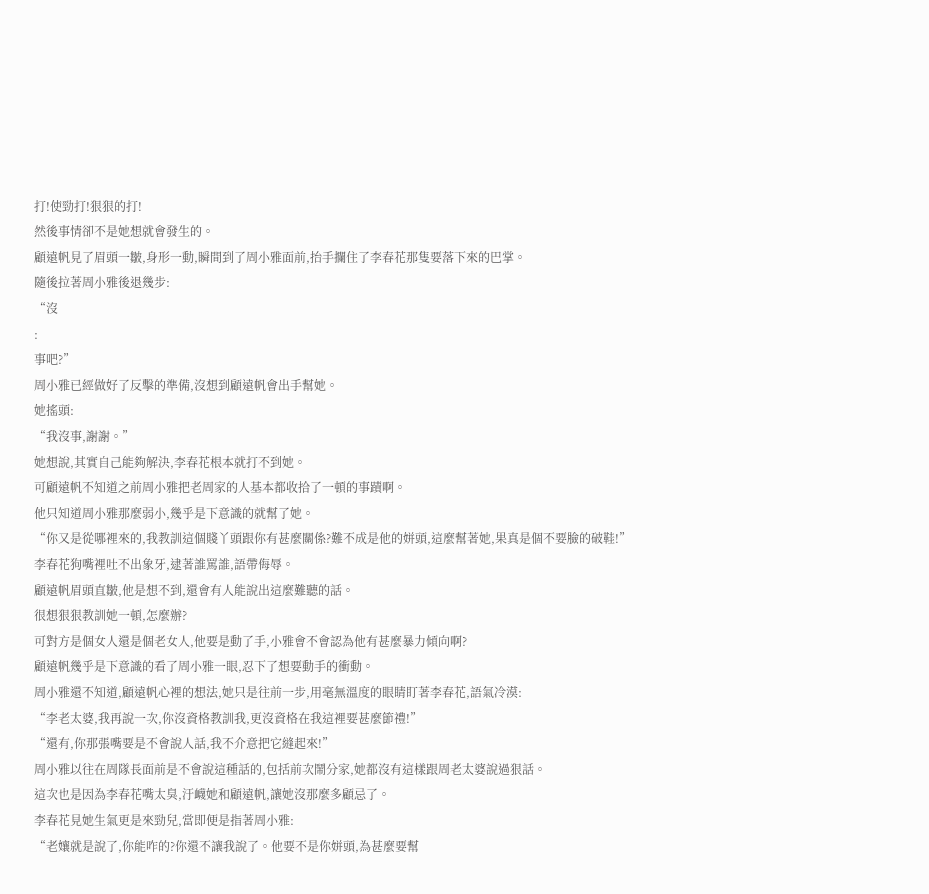打!使勁打!狠狠的打!
然後事情卻不是她想就會發生的。
顧遠帆見了眉頭一皺,身形一動,瞬間到了周小雅面前,抬手攔住了李春花那隻要落下來的巴掌。
隨後拉著周小雅後退幾步:
“沒
:
事吧?”
周小雅已經做好了反擊的準備,沒想到顧遠帆會出手幫她。
她搖頭:
“我沒事,謝謝。”
她想說,其實自己能夠解決,李春花根本就打不到她。
可顧遠帆不知道之前周小雅把老周家的人基本都收拾了一頓的事蹟啊。
他只知道周小雅那麼弱小,幾乎是下意識的就幫了她。
“你又是從哪裡來的,我教訓這個賤丫頭跟你有甚麼關係?難不成是他的姘頭,這麼幫著她,果真是個不要臉的破鞋!”
李春花狗嘴裡吐不出象牙,逮著誰罵誰,語帶侮辱。
顧遠帆眉頭直皺,他是想不到,還會有人能說出這麼難聽的話。
很想狠狠教訓她一頓,怎麼辦?
可對方是個女人還是個老女人,他要是動了手,小雅會不會認為他有甚麼暴力傾向啊?
顧遠帆幾乎是下意識的看了周小雅一眼,忍下了想要動手的衝動。
周小雅還不知道,顧遠帆心裡的想法,她只是往前一步,用毫無溫度的眼睛盯著李春花,語氣冷漠:
“李老太婆,我再說一次,你沒資格教訓我,更沒資格在我這裡要甚麼節禮!”
“還有,你那張嘴要是不會說人話,我不介意把它縫起來!”
周小雅以往在周隊長面前是不會說這種話的,包括前次鬧分家,她都沒有這樣跟周老太婆說過狠話。
這次也是因為李春花嘴太臭,汙衊她和顧遠帆,讓她沒那麼多顧忌了。
李春花見她生氣更是來勁兒,當即便是指著周小雅:
“老孃就是說了,你能咋的?你還不讓我說了。他要不是你姘頭,為甚麼要幫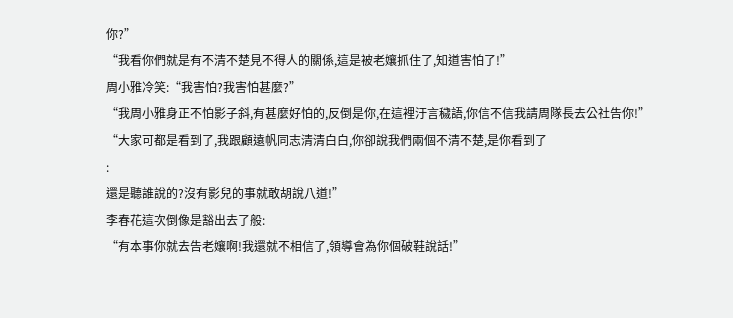你?”
“我看你們就是有不清不楚見不得人的關係,這是被老孃抓住了,知道害怕了!”
周小雅冷笑:“我害怕?我害怕甚麼?”
“我周小雅身正不怕影子斜,有甚麼好怕的,反倒是你,在這裡汙言穢語,你信不信我請周隊長去公社告你!”
“大家可都是看到了,我跟顧遠帆同志清清白白,你卻說我們兩個不清不楚,是你看到了
:
還是聽誰說的?沒有影兒的事就敢胡說八道!”
李春花這次倒像是豁出去了般:
“有本事你就去告老孃啊!我還就不相信了,領導會為你個破鞋說話!”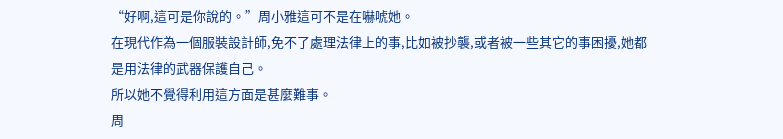“好啊,這可是你說的。”周小雅這可不是在嚇唬她。
在現代作為一個服裝設計師,免不了處理法律上的事,比如被抄襲,或者被一些其它的事困擾,她都是用法律的武器保護自己。
所以她不覺得利用這方面是甚麼難事。
周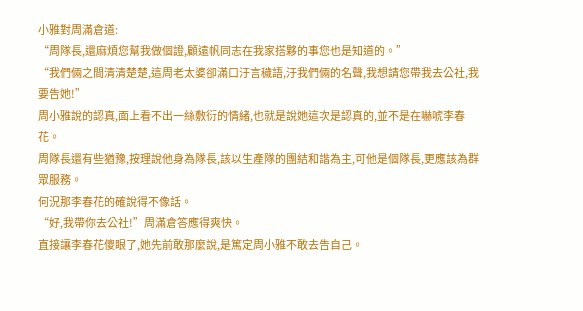小雅對周滿倉道:
“周隊長,還麻煩您幫我做個證,顧遠帆同志在我家搭夥的事您也是知道的。”
“我們倆之間清清楚楚,這周老太婆卻滿口汙言穢語,汙我們倆的名聲,我想請您帶我去公社,我要告她!”
周小雅說的認真,面上看不出一絲敷衍的情緒,也就是說她這次是認真的,並不是在嚇唬李春花。
周隊長還有些猶豫,按理說他身為隊長,該以生產隊的團結和諧為主,可他是個隊長,更應該為群眾服務。
何況那李春花的確說得不像話。
“好,我帶你去公社!”周滿倉答應得爽快。
直接讓李春花傻眼了,她先前敢那麼說,是篤定周小雅不敢去告自己。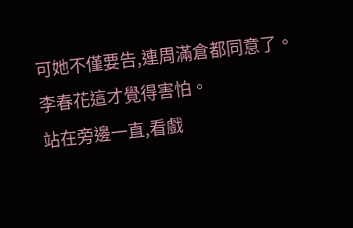可她不僅要告,連周滿倉都同意了。
李春花這才覺得害怕。
站在旁邊一直,看戲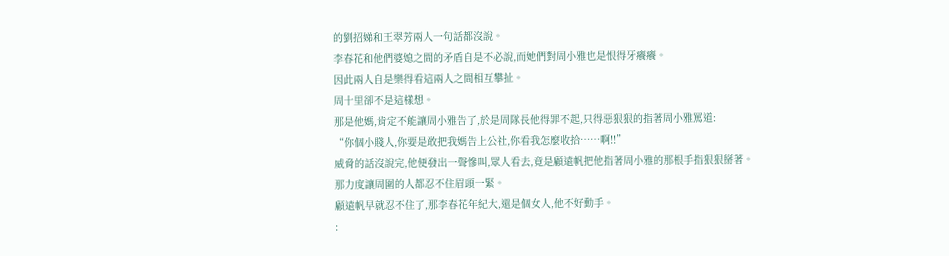的劉招娣和王翠芳兩人一句話都沒說。
李春花和他們婆媳之間的矛盾自是不必說,而她們對周小雅也是恨得牙癢癢。
因此兩人自是樂得看這兩人之間相互攀扯。
周十里卻不是這樣想。
那是他媽,肯定不能讓周小雅告了,於是周隊長他得罪不起,只得惡狠狠的指著周小雅罵道:
“你個小賤人,你要是敢把我媽告上公社,你看我怎麼收拾……啊!!”
威脅的話沒說完,他便發出一聲慘叫,眾人看去,竟是顧遠帆把他指著周小雅的那根手指狠狠掰著。
那力度讓周圍的人都忍不住眉頭一緊。
顧遠帆早就忍不住了,那李春花年紀大,還是個女人,他不好動手。
: